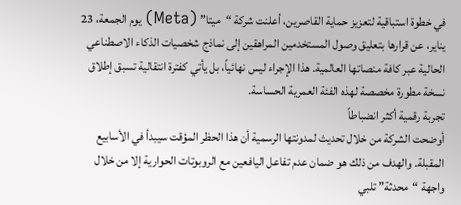في خطوة استباقية لتعزيز حماية القاصرين، أعلنت شركة “ميتا” (Meta) يوم الجمعة، 23 يناير، عن قرارها بتعليق وصول المستخدمين المراهقين إلى نماذج شخصيات الذكاء الاصطناعي الحالية عبر كافة منصاتها العالمية. هذا الإجراء ليس نهائياً، بل يأتي كفترة انتقالية تسبق إطلاق نسخة مطورة مخصصة لهذه الفئة العمرية الحساسة.
تجربة رقمية أكثر انضباطاً
أوضحت الشركة من خلال تحديث لمدونتها الرسمية أن هذا الحظر المؤقت سيبدأ في الأسابيع المقبلة. والهدف من ذلك هو ضمان عدم تفاعل اليافعين مع الروبوتات الحوارية إلا من خلال واجهة “محدثة” تلبي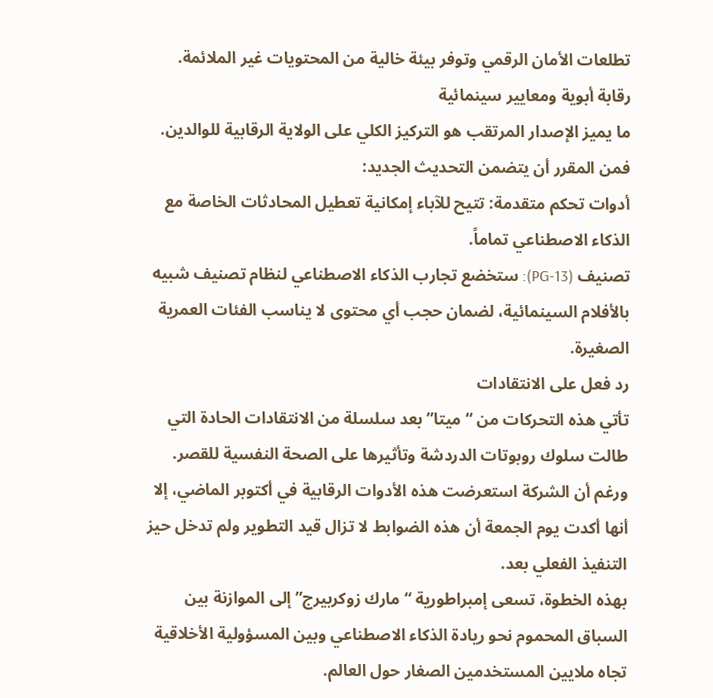تطلعات الأمان الرقمي وتوفر بيئة خالية من المحتويات غير الملائمة.
رقابة أبوية ومعايير سينمائية
ما يميز الإصدار المرتقب هو التركيز الكلي على الولاية الرقابية للوالدين. فمن المقرر أن يتضمن التحديث الجديد:
أدوات تحكم متقدمة: تتيح للآباء إمكانية تعطيل المحادثات الخاصة مع الذكاء الاصطناعي تماماً.
تصنيف (PG-13): ستخضع تجارب الذكاء الاصطناعي لنظام تصنيف شبيه بالأفلام السينمائية، لضمان حجب أي محتوى لا يناسب الفئات العمرية الصغيرة.
رد فعل على الانتقادات
تأتي هذه التحركات من “ميتا” بعد سلسلة من الانتقادات الحادة التي طالت سلوك روبوتات الدردشة وتأثيرها على الصحة النفسية للقصر. ورغم أن الشركة استعرضت هذه الأدوات الرقابية في أكتوبر الماضي، إلا أنها أكدت يوم الجمعة أن هذه الضوابط لا تزال قيد التطوير ولم تدخل حيز التنفيذ الفعلي بعد.
بهذه الخطوة، تسعى إمبراطورية “مارك زوكربيرج” إلى الموازنة بين السباق المحموم نحو ريادة الذكاء الاصطناعي وبين المسؤولية الأخلاقية تجاه ملايين المستخدمين الصغار حول العالم.